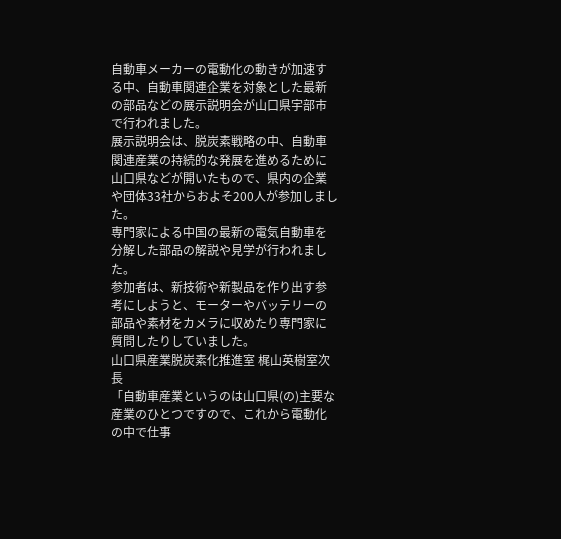自動車メーカーの電動化の動きが加速する中、自動車関連企業を対象とした最新の部品などの展示説明会が山口県宇部市で行われました。
展示説明会は、脱炭素戦略の中、自動車関連産業の持続的な発展を進めるために山口県などが開いたもので、県内の企業や団体33社からおよそ200人が参加しました。
専門家による中国の最新の電気自動車を分解した部品の解説や見学が行われました。
参加者は、新技術や新製品を作り出す参考にしようと、モーターやバッテリーの部品や素材をカメラに収めたり専門家に質問したりしていました。
山口県産業脱炭素化推進室 梶山英樹室次長
「自動車産業というのは山口県(の)主要な産業のひとつですので、これから電動化の中で仕事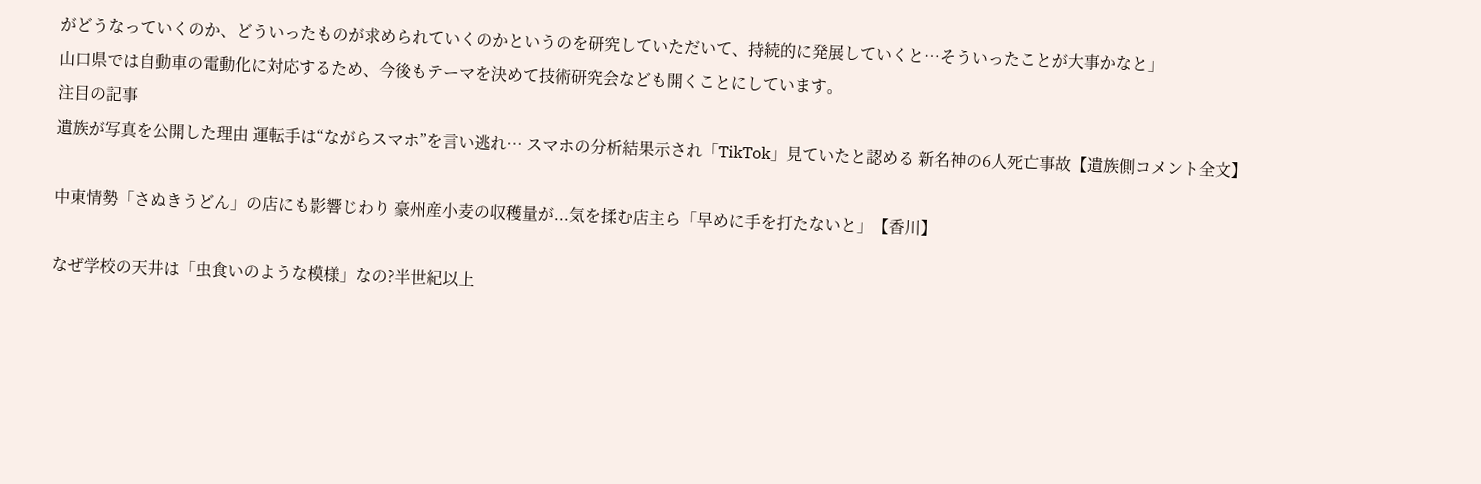がどうなっていくのか、どういったものが求められていくのかというのを研究していただいて、持続的に発展していくと…そういったことが大事かなと」
山口県では自動車の電動化に対応するため、今後もテーマを決めて技術研究会なども開くことにしています。
注目の記事
遺族が写真を公開した理由 運転手は“ながらスマホ”を言い逃れ… スマホの分析結果示され「TikTok」見ていたと認める 新名神の6人死亡事故【遺族側コメント全文】

中東情勢「さぬきうどん」の店にも影響じわり 豪州産小麦の収穫量が...気を揉む店主ら「早めに手を打たないと」【香川】

なぜ学校の天井は「虫食いのような模様」なの?半世紀以上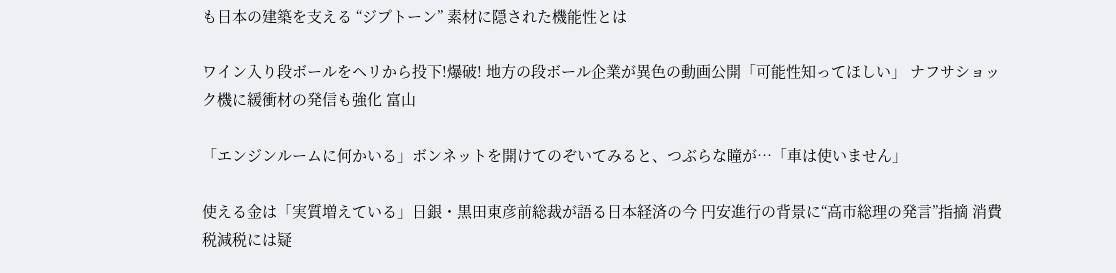も日本の建築を支える “ジプトーン” 素材に隠された機能性とは

ワイン入り段ボールをヘリから投下!爆破! 地方の段ボール企業が異色の動画公開「可能性知ってほしい」 ナフサショック機に緩衝材の発信も強化 富山

「エンジンルームに何かいる」ボンネットを開けてのぞいてみると、つぶらな瞳が…「車は使いません」

使える金は「実質増えている」日銀・黒田東彦前総裁が語る日本経済の今 円安進行の背景に“高市総理の発言”指摘 消費税減税には疑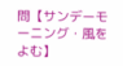問【サンデーモーニング・風をよむ】